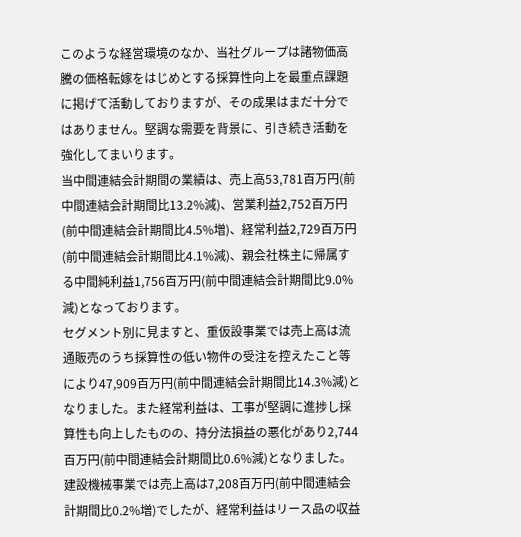このような経営環境のなか、当社グループは諸物価高騰の価格転嫁をはじめとする採算性向上を最重点課題に掲げて活動しておりますが、その成果はまだ十分ではありません。堅調な需要を背景に、引き続き活動を強化してまいります。
当中間連結会計期間の業績は、売上高53,781百万円(前中間連結会計期間比13.2%減)、営業利益2,752百万円(前中間連結会計期間比4.5%増)、経常利益2,729百万円(前中間連結会計期間比4.1%減)、親会社株主に帰属する中間純利益1,756百万円(前中間連結会計期間比9.0%減)となっております。
セグメント別に見ますと、重仮設事業では売上高は流通販売のうち採算性の低い物件の受注を控えたこと等により47,909百万円(前中間連結会計期間比14.3%減)となりました。また経常利益は、工事が堅調に進捗し採算性も向上したものの、持分法損益の悪化があり2,744百万円(前中間連結会計期間比0.6%減)となりました。建設機械事業では売上高は7,208百万円(前中間連結会計期間比0.2%増)でしたが、経常利益はリース品の収益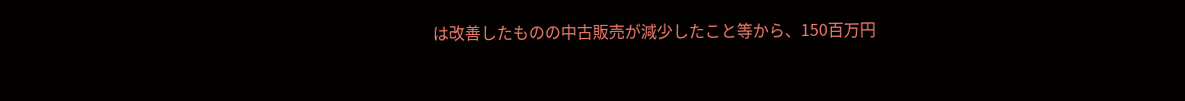は改善したものの中古販売が減少したこと等から、150百万円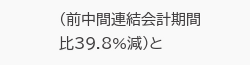(前中間連結会計期間比39.8%減)と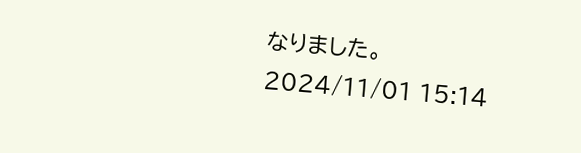なりました。
2024/11/01 15:14